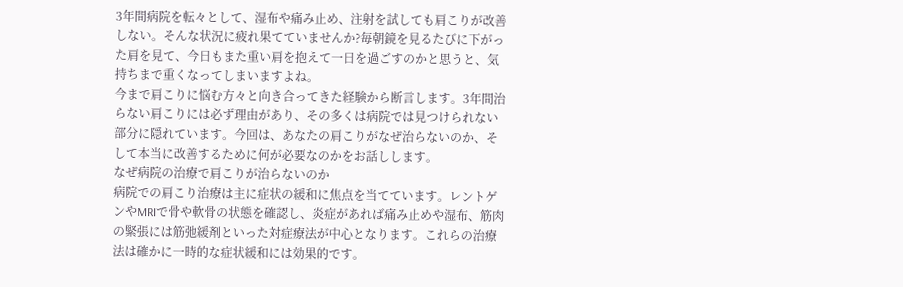3年間病院を転々として、湿布や痛み止め、注射を試しても肩こりが改善しない。そんな状況に疲れ果てていませんか?毎朝鏡を見るたびに下がった肩を見て、今日もまた重い肩を抱えて一日を過ごすのかと思うと、気持ちまで重くなってしまいますよね。
今まで肩こりに悩む方々と向き合ってきた経験から断言します。3年間治らない肩こりには必ず理由があり、その多くは病院では見つけられない部分に隠れています。今回は、あなたの肩こりがなぜ治らないのか、そして本当に改善するために何が必要なのかをお話しします。
なぜ病院の治療で肩こりが治らないのか
病院での肩こり治療は主に症状の緩和に焦点を当てています。レントゲンやMRIで骨や軟骨の状態を確認し、炎症があれば痛み止めや湿布、筋肉の緊張には筋弛緩剤といった対症療法が中心となります。これらの治療法は確かに一時的な症状緩和には効果的です。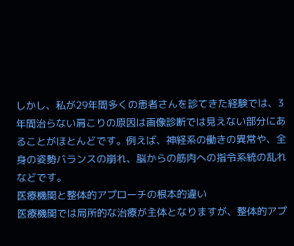しかし、私が29年間多くの患者さんを診てきた経験では、3年間治らない肩こりの原因は画像診断では見えない部分にあることがほとんどです。例えば、神経系の働きの異常や、全身の姿勢バランスの崩れ、脳からの筋肉への指令系統の乱れなどです。
医療機関と整体的アプローチの根本的違い
医療機関では局所的な治療が主体となりますが、整体的アプ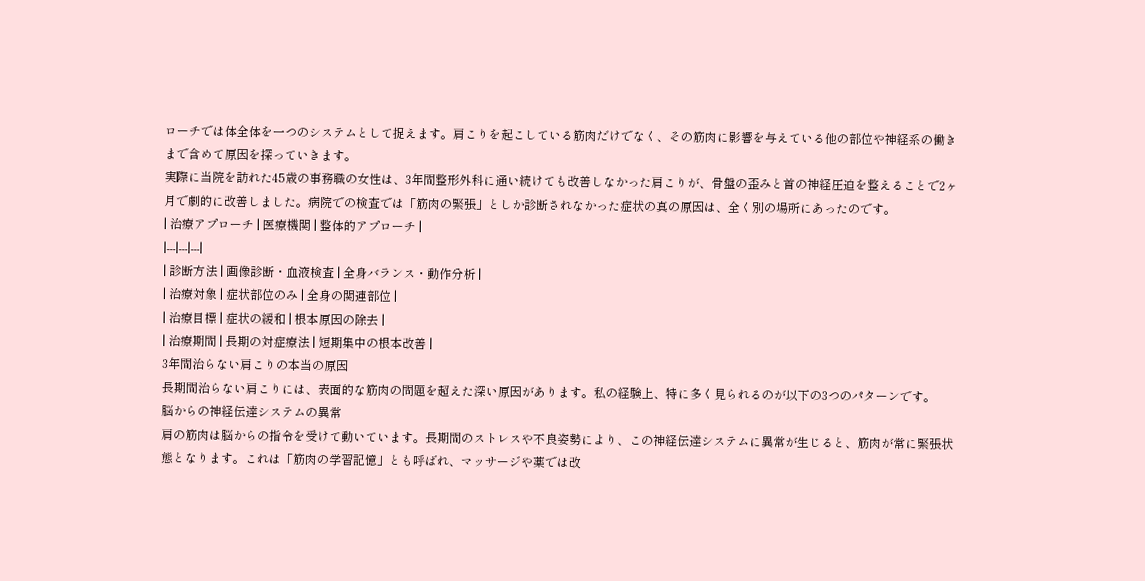ローチでは体全体を一つのシステムとして捉えます。肩こりを起こしている筋肉だけでなく、その筋肉に影響を与えている他の部位や神経系の働きまで含めて原因を探っていきます。
実際に当院を訪れた45歳の事務職の女性は、3年間整形外科に通い続けても改善しなかった肩こりが、骨盤の歪みと首の神経圧迫を整えることで2ヶ月で劇的に改善しました。病院での検査では「筋肉の緊張」としか診断されなかった症状の真の原因は、全く別の場所にあったのです。
| 治療アプローチ | 医療機関 | 整体的アプローチ |
|---|---|---|
| 診断方法 | 画像診断・血液検査 | 全身バランス・動作分析 |
| 治療対象 | 症状部位のみ | 全身の関連部位 |
| 治療目標 | 症状の緩和 | 根本原因の除去 |
| 治療期間 | 長期の対症療法 | 短期集中の根本改善 |
3年間治らない肩こりの本当の原因
長期間治らない肩こりには、表面的な筋肉の問題を超えた深い原因があります。私の経験上、特に多く見られるのが以下の3つのパターンです。
脳からの神経伝達システムの異常
肩の筋肉は脳からの指令を受けて動いています。長期間のストレスや不良姿勢により、この神経伝達システムに異常が生じると、筋肉が常に緊張状態となります。これは「筋肉の学習記憶」とも呼ばれ、マッサージや薬では改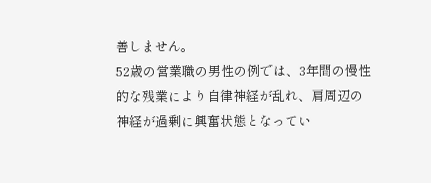善しません。
52歳の営業職の男性の例では、3年間の慢性的な残業により自律神経が乱れ、肩周辺の神経が過剰に興奮状態となってい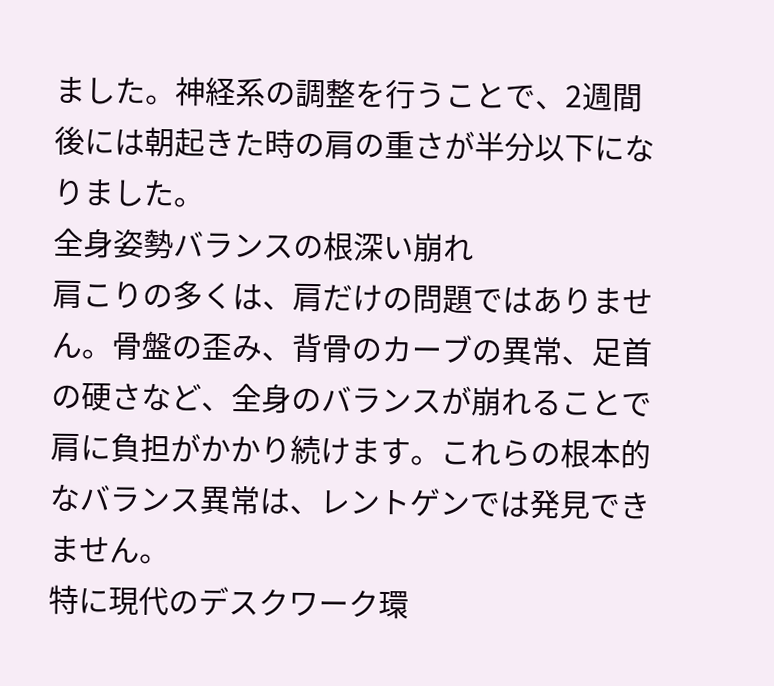ました。神経系の調整を行うことで、2週間後には朝起きた時の肩の重さが半分以下になりました。
全身姿勢バランスの根深い崩れ
肩こりの多くは、肩だけの問題ではありません。骨盤の歪み、背骨のカーブの異常、足首の硬さなど、全身のバランスが崩れることで肩に負担がかかり続けます。これらの根本的なバランス異常は、レントゲンでは発見できません。
特に現代のデスクワーク環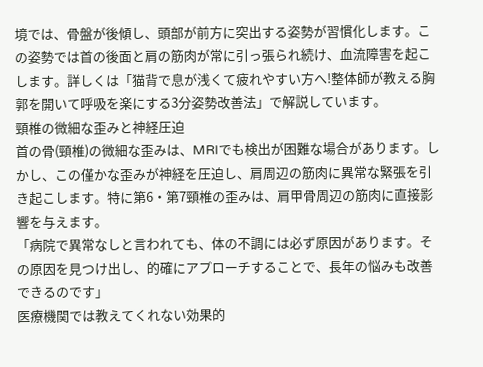境では、骨盤が後傾し、頭部が前方に突出する姿勢が習慣化します。この姿勢では首の後面と肩の筋肉が常に引っ張られ続け、血流障害を起こします。詳しくは「猫背で息が浅くて疲れやすい方へ!整体師が教える胸郭を開いて呼吸を楽にする3分姿勢改善法」で解説しています。
頸椎の微細な歪みと神経圧迫
首の骨(頸椎)の微細な歪みは、MRIでも検出が困難な場合があります。しかし、この僅かな歪みが神経を圧迫し、肩周辺の筋肉に異常な緊張を引き起こします。特に第6・第7頸椎の歪みは、肩甲骨周辺の筋肉に直接影響を与えます。
「病院で異常なしと言われても、体の不調には必ず原因があります。その原因を見つけ出し、的確にアプローチすることで、長年の悩みも改善できるのです」
医療機関では教えてくれない効果的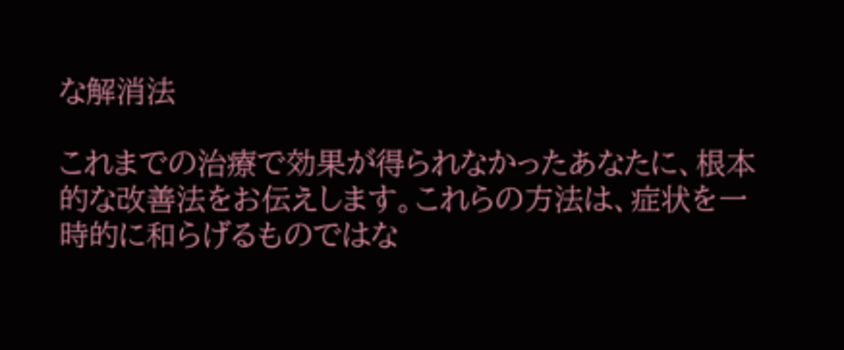な解消法

これまでの治療で効果が得られなかったあなたに、根本的な改善法をお伝えします。これらの方法は、症状を一時的に和らげるものではな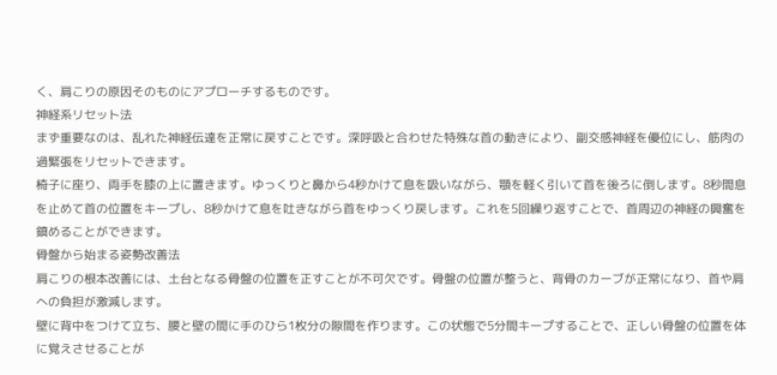く、肩こりの原因そのものにアプローチするものです。
神経系リセット法
まず重要なのは、乱れた神経伝達を正常に戻すことです。深呼吸と合わせた特殊な首の動きにより、副交感神経を優位にし、筋肉の過緊張をリセットできます。
椅子に座り、両手を膝の上に置きます。ゆっくりと鼻から4秒かけて息を吸いながら、顎を軽く引いて首を後ろに倒します。8秒間息を止めて首の位置をキープし、8秒かけて息を吐きながら首をゆっくり戻します。これを5回繰り返すことで、首周辺の神経の興奮を鎮めることができます。
骨盤から始まる姿勢改善法
肩こりの根本改善には、土台となる骨盤の位置を正すことが不可欠です。骨盤の位置が整うと、背骨のカーブが正常になり、首や肩への負担が激減します。
壁に背中をつけて立ち、腰と壁の間に手のひら1枚分の隙間を作ります。この状態で5分間キープすることで、正しい骨盤の位置を体に覚えさせることが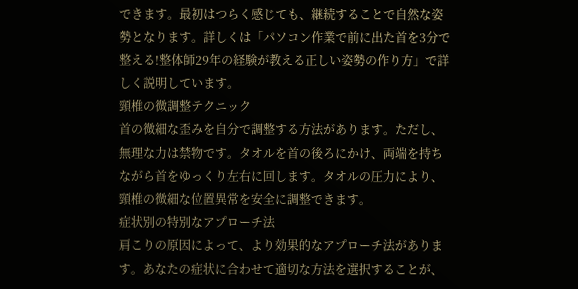できます。最初はつらく感じても、継続することで自然な姿勢となります。詳しくは「パソコン作業で前に出た首を3分で整える!整体師29年の経験が教える正しい姿勢の作り方」で詳しく説明しています。
頸椎の微調整テクニック
首の微細な歪みを自分で調整する方法があります。ただし、無理な力は禁物です。タオルを首の後ろにかけ、両端を持ちながら首をゆっくり左右に回します。タオルの圧力により、頸椎の微細な位置異常を安全に調整できます。
症状別の特別なアプローチ法
肩こりの原因によって、より効果的なアプローチ法があります。あなたの症状に合わせて適切な方法を選択することが、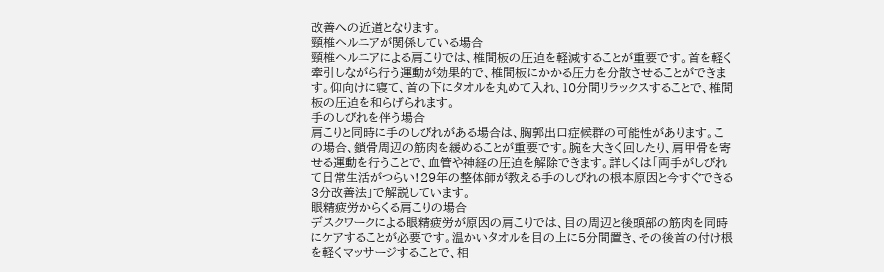改善への近道となります。
頸椎ヘルニアが関係している場合
頸椎ヘルニアによる肩こりでは、椎間板の圧迫を軽減することが重要です。首を軽く牽引しながら行う運動が効果的で、椎間板にかかる圧力を分散させることができます。仰向けに寝て、首の下にタオルを丸めて入れ、10分間リラックスすることで、椎間板の圧迫を和らげられます。
手のしびれを伴う場合
肩こりと同時に手のしびれがある場合は、胸郭出口症候群の可能性があります。この場合、鎖骨周辺の筋肉を緩めることが重要です。腕を大きく回したり、肩甲骨を寄せる運動を行うことで、血管や神経の圧迫を解除できます。詳しくは「両手がしびれて日常生活がつらい!29年の整体師が教える手のしびれの根本原因と今すぐできる3分改善法」で解説しています。
眼精疲労からくる肩こりの場合
デスクワークによる眼精疲労が原因の肩こりでは、目の周辺と後頭部の筋肉を同時にケアすることが必要です。温かいタオルを目の上に5分間置き、その後首の付け根を軽くマッサージすることで、相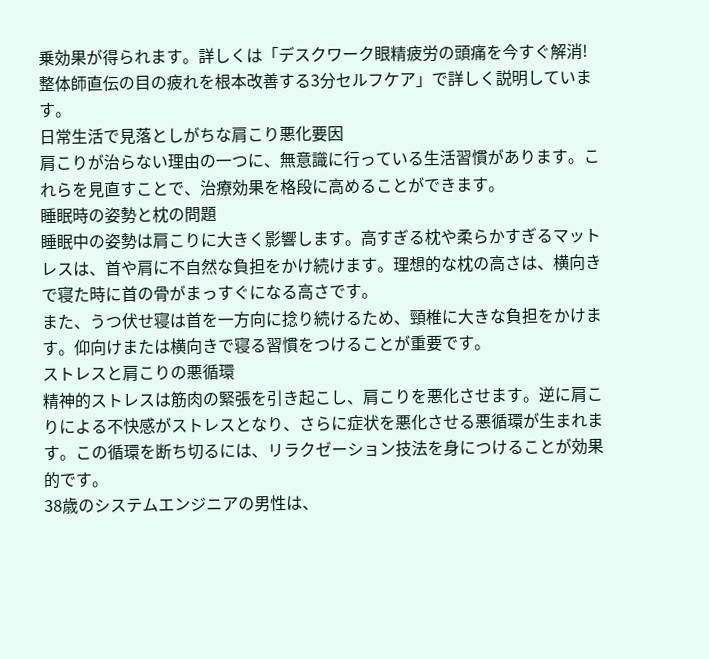乗効果が得られます。詳しくは「デスクワーク眼精疲労の頭痛を今すぐ解消!整体師直伝の目の疲れを根本改善する3分セルフケア」で詳しく説明しています。
日常生活で見落としがちな肩こり悪化要因
肩こりが治らない理由の一つに、無意識に行っている生活習慣があります。これらを見直すことで、治療効果を格段に高めることができます。
睡眠時の姿勢と枕の問題
睡眠中の姿勢は肩こりに大きく影響します。高すぎる枕や柔らかすぎるマットレスは、首や肩に不自然な負担をかけ続けます。理想的な枕の高さは、横向きで寝た時に首の骨がまっすぐになる高さです。
また、うつ伏せ寝は首を一方向に捻り続けるため、頸椎に大きな負担をかけます。仰向けまたは横向きで寝る習慣をつけることが重要です。
ストレスと肩こりの悪循環
精神的ストレスは筋肉の緊張を引き起こし、肩こりを悪化させます。逆に肩こりによる不快感がストレスとなり、さらに症状を悪化させる悪循環が生まれます。この循環を断ち切るには、リラクゼーション技法を身につけることが効果的です。
38歳のシステムエンジニアの男性は、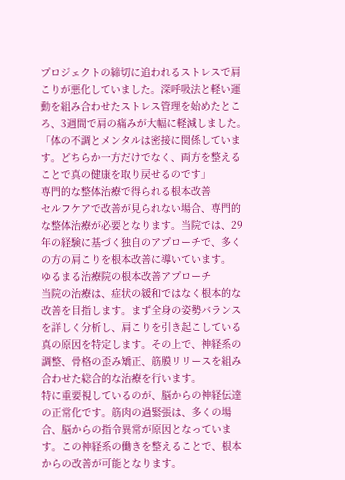プロジェクトの締切に追われるストレスで肩こりが悪化していました。深呼吸法と軽い運動を組み合わせたストレス管理を始めたところ、3週間で肩の痛みが大幅に軽減しました。
「体の不調とメンタルは密接に関係しています。どちらか一方だけでなく、両方を整えることで真の健康を取り戻せるのです」
専門的な整体治療で得られる根本改善
セルフケアで改善が見られない場合、専門的な整体治療が必要となります。当院では、29年の経験に基づく独自のアプローチで、多くの方の肩こりを根本改善に導いています。
ゆるまる治療院の根本改善アプローチ
当院の治療は、症状の緩和ではなく根本的な改善を目指します。まず全身の姿勢バランスを詳しく分析し、肩こりを引き起こしている真の原因を特定します。その上で、神経系の調整、骨格の歪み矯正、筋膜リリースを組み合わせた総合的な治療を行います。
特に重要視しているのが、脳からの神経伝達の正常化です。筋肉の過緊張は、多くの場合、脳からの指令異常が原因となっています。この神経系の働きを整えることで、根本からの改善が可能となります。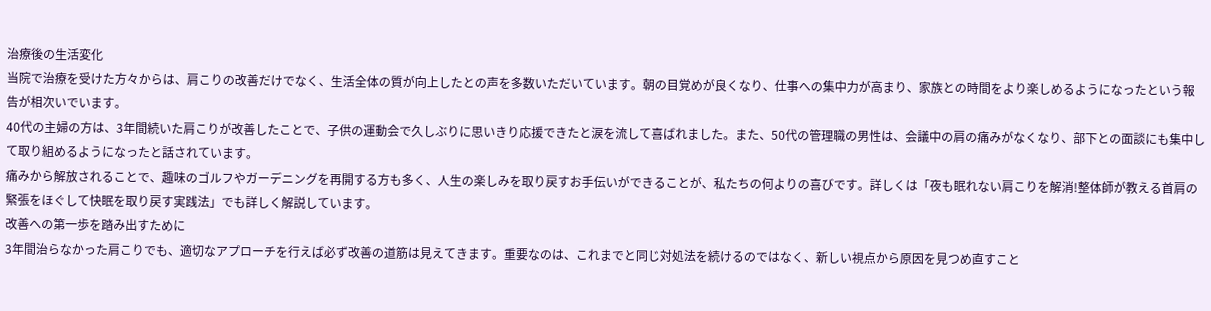治療後の生活変化
当院で治療を受けた方々からは、肩こりの改善だけでなく、生活全体の質が向上したとの声を多数いただいています。朝の目覚めが良くなり、仕事への集中力が高まり、家族との時間をより楽しめるようになったという報告が相次いでいます。
40代の主婦の方は、3年間続いた肩こりが改善したことで、子供の運動会で久しぶりに思いきり応援できたと涙を流して喜ばれました。また、50代の管理職の男性は、会議中の肩の痛みがなくなり、部下との面談にも集中して取り組めるようになったと話されています。
痛みから解放されることで、趣味のゴルフやガーデニングを再開する方も多く、人生の楽しみを取り戻すお手伝いができることが、私たちの何よりの喜びです。詳しくは「夜も眠れない肩こりを解消!整体師が教える首肩の緊張をほぐして快眠を取り戻す実践法」でも詳しく解説しています。
改善への第一歩を踏み出すために
3年間治らなかった肩こりでも、適切なアプローチを行えば必ず改善の道筋は見えてきます。重要なのは、これまでと同じ対処法を続けるのではなく、新しい視点から原因を見つめ直すこと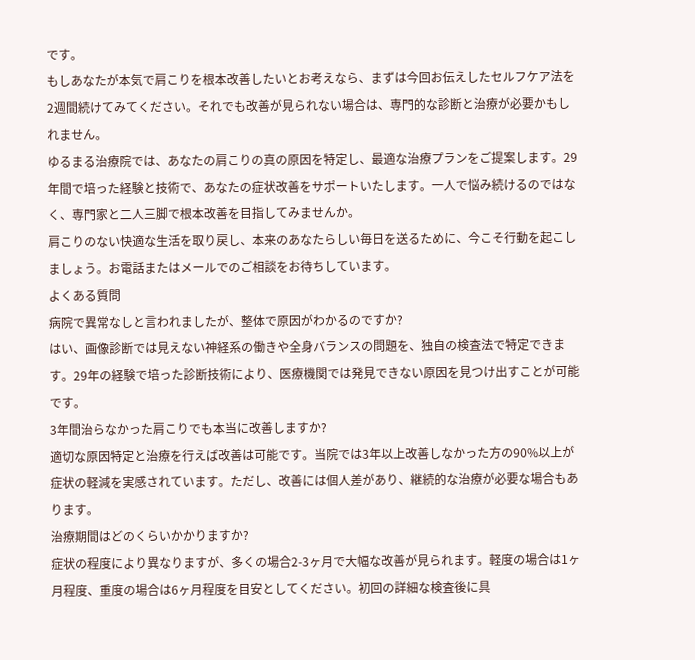です。
もしあなたが本気で肩こりを根本改善したいとお考えなら、まずは今回お伝えしたセルフケア法を2週間続けてみてください。それでも改善が見られない場合は、専門的な診断と治療が必要かもしれません。
ゆるまる治療院では、あなたの肩こりの真の原因を特定し、最適な治療プランをご提案します。29年間で培った経験と技術で、あなたの症状改善をサポートいたします。一人で悩み続けるのではなく、専門家と二人三脚で根本改善を目指してみませんか。
肩こりのない快適な生活を取り戻し、本来のあなたらしい毎日を送るために、今こそ行動を起こしましょう。お電話またはメールでのご相談をお待ちしています。
よくある質問
病院で異常なしと言われましたが、整体で原因がわかるのですか?
はい、画像診断では見えない神経系の働きや全身バランスの問題を、独自の検査法で特定できます。29年の経験で培った診断技術により、医療機関では発見できない原因を見つけ出すことが可能です。
3年間治らなかった肩こりでも本当に改善しますか?
適切な原因特定と治療を行えば改善は可能です。当院では3年以上改善しなかった方の90%以上が症状の軽減を実感されています。ただし、改善には個人差があり、継続的な治療が必要な場合もあります。
治療期間はどのくらいかかりますか?
症状の程度により異なりますが、多くの場合2-3ヶ月で大幅な改善が見られます。軽度の場合は1ヶ月程度、重度の場合は6ヶ月程度を目安としてください。初回の詳細な検査後に具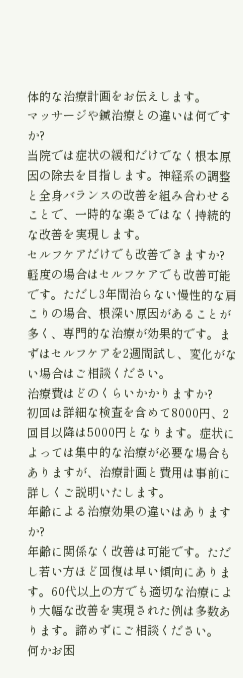体的な治療計画をお伝えします。
マッサージや鍼治療との違いは何ですか?
当院では症状の緩和だけでなく根本原因の除去を目指します。神経系の調整と全身バランスの改善を組み合わせることで、一時的な楽さではなく持続的な改善を実現します。
セルフケアだけでも改善できますか?
軽度の場合はセルフケアでも改善可能です。ただし3年間治らない慢性的な肩こりの場合、根深い原因があることが多く、専門的な治療が効果的です。まずはセルフケアを2週間試し、変化がない場合はご相談ください。
治療費はどのくらいかかりますか?
初回は詳細な検査を含めて8000円、2回目以降は5000円となります。症状によっては集中的な治療が必要な場合もありますが、治療計画と費用は事前に詳しくご説明いたします。
年齢による治療効果の違いはありますか?
年齢に関係なく改善は可能です。ただし若い方ほど回復は早い傾向にあります。60代以上の方でも適切な治療により大幅な改善を実現された例は多数あります。諦めずにご相談ください。
何かお困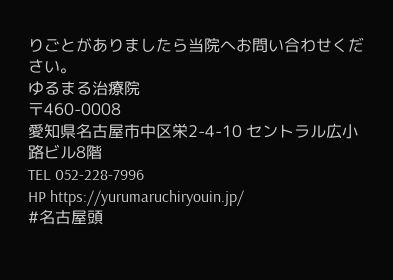りごとがありましたら当院へお問い合わせください。
ゆるまる治療院
〒460-0008
愛知県名古屋市中区栄2-4-10 セントラル広小路ビル8階
TEL 052-228-7996
HP https://yurumaruchiryouin.jp/
#名古屋頭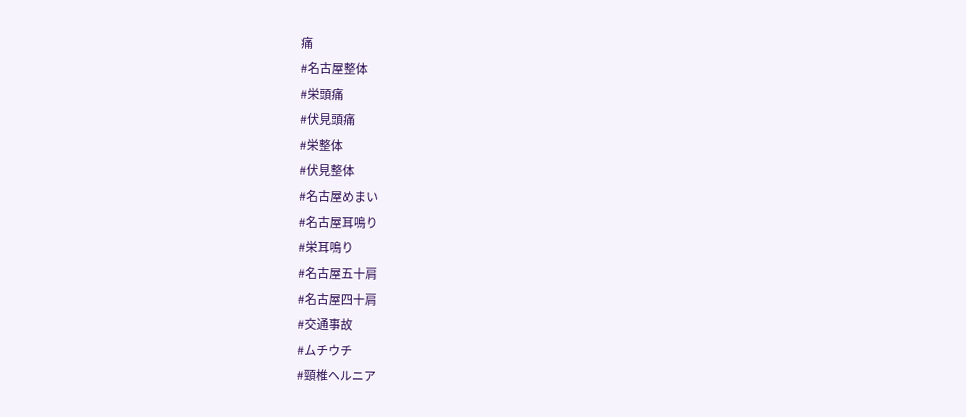痛
#名古屋整体
#栄頭痛
#伏見頭痛
#栄整体
#伏見整体
#名古屋めまい
#名古屋耳鳴り
#栄耳鳴り
#名古屋五十肩
#名古屋四十肩
#交通事故
#ムチウチ
#頸椎ヘルニア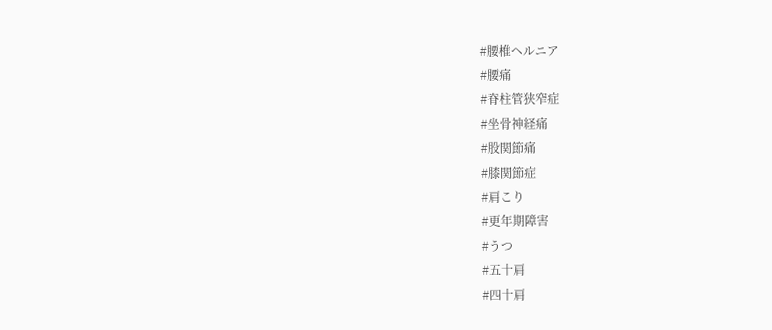#腰椎ヘルニア
#腰痛
#脊柱管狭窄症
#坐骨神経痛
#股関節痛
#膝関節症
#肩こり
#更年期障害
#うつ
#五十肩
#四十肩